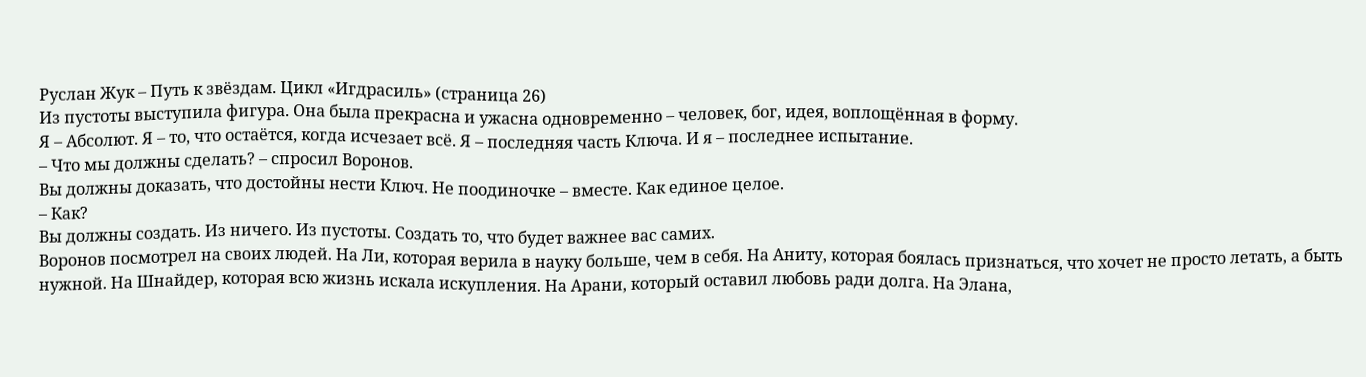Руслан Жук – Путь к звёздам. Цикл «Игдрасиль» (страница 26)
Из пустоты выступила фигура. Она была прекрасна и ужасна одновременно – человек, бог, идея, воплощённая в форму.
Я – Абсолют. Я – то, что остаётся, когда исчезает всё. Я – последняя часть Ключа. И я – последнее испытание.
– Что мы должны сделать? – спросил Воронов.
Вы должны доказать, что достойны нести Ключ. Не поодиночке – вместе. Как единое целое.
– Как?
Вы должны создать. Из ничего. Из пустоты. Создать то, что будет важнее вас самих.
Воронов посмотрел на своих людей. На Ли, которая верила в науку больше, чем в себя. На Аниту, которая боялась признаться, что хочет не просто летать, а быть нужной. На Шнайдер, которая всю жизнь искала искупления. На Арани, который оставил любовь ради долга. На Элана,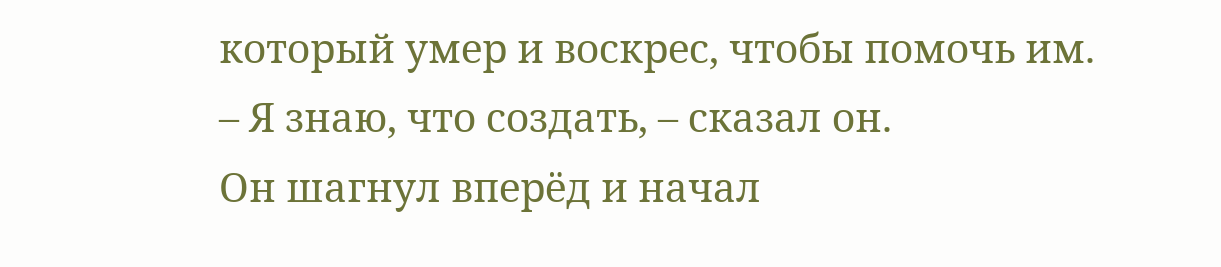который умер и воскрес, чтобы помочь им.
– Я знаю, что создать, – сказал он.
Он шагнул вперёд и начал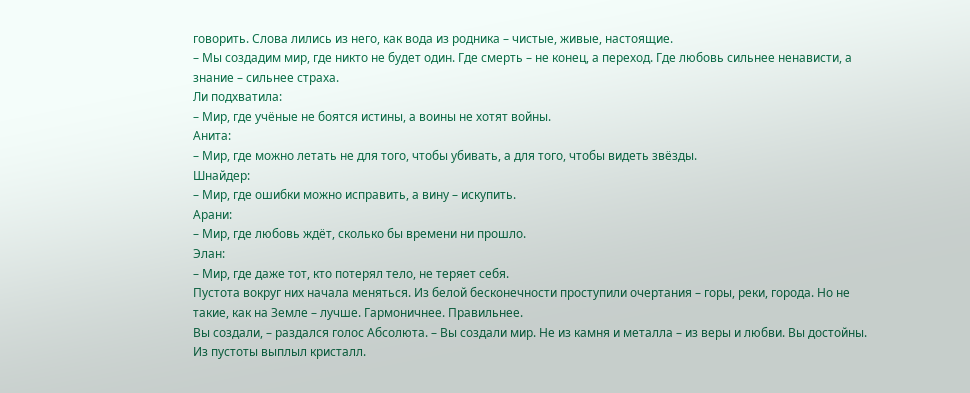говорить. Слова лились из него, как вода из родника – чистые, живые, настоящие.
– Мы создадим мир, где никто не будет один. Где смерть – не конец, а переход. Где любовь сильнее ненависти, а знание – сильнее страха.
Ли подхватила:
– Мир, где учёные не боятся истины, а воины не хотят войны.
Анита:
– Мир, где можно летать не для того, чтобы убивать, а для того, чтобы видеть звёзды.
Шнайдер:
– Мир, где ошибки можно исправить, а вину – искупить.
Арани:
– Мир, где любовь ждёт, сколько бы времени ни прошло.
Элан:
– Мир, где даже тот, кто потерял тело, не теряет себя.
Пустота вокруг них начала меняться. Из белой бесконечности проступили очертания – горы, реки, города. Но не такие, как на Земле – лучше. Гармоничнее. Правильнее.
Вы создали, – раздался голос Абсолюта. – Вы создали мир. Не из камня и металла – из веры и любви. Вы достойны.
Из пустоты выплыл кристалл.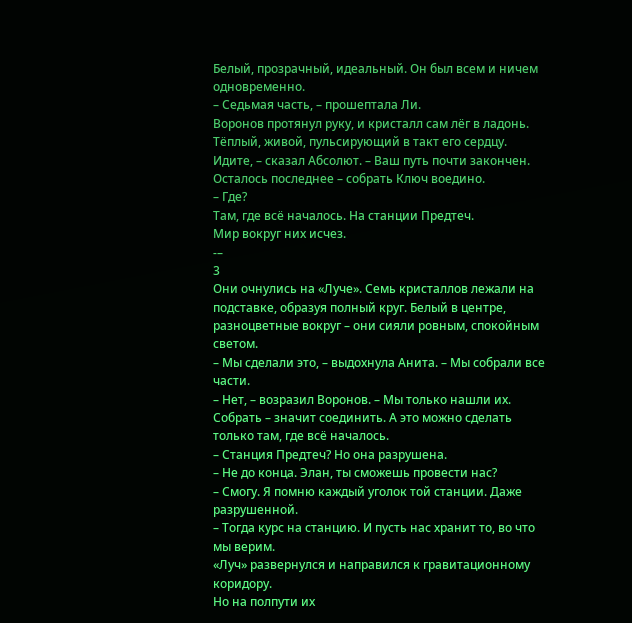Белый, прозрачный, идеальный. Он был всем и ничем одновременно.
– Седьмая часть, – прошептала Ли.
Воронов протянул руку, и кристалл сам лёг в ладонь. Тёплый, живой, пульсирующий в такт его сердцу.
Идите, – сказал Абсолют. – Ваш путь почти закончен. Осталось последнее – собрать Ключ воедино.
– Где?
Там, где всё началось. На станции Предтеч.
Мир вокруг них исчез.
-–
3
Они очнулись на «Луче». Семь кристаллов лежали на подставке, образуя полный круг. Белый в центре, разноцветные вокруг – они сияли ровным, спокойным светом.
– Мы сделали это, – выдохнула Анита. – Мы собрали все части.
– Нет, – возразил Воронов. – Мы только нашли их. Собрать – значит соединить. А это можно сделать только там, где всё началось.
– Станция Предтеч? Но она разрушена.
– Не до конца. Элан, ты сможешь провести нас?
– Смогу. Я помню каждый уголок той станции. Даже разрушенной.
– Тогда курс на станцию. И пусть нас хранит то, во что мы верим.
«Луч» развернулся и направился к гравитационному коридору.
Но на полпути их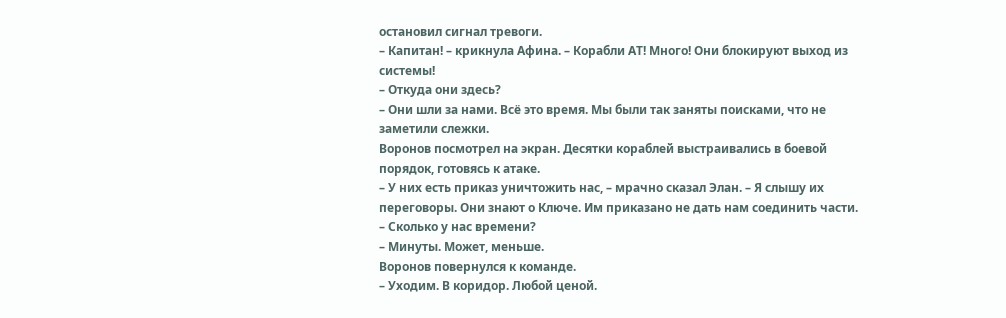остановил сигнал тревоги.
– Капитан! – крикнула Афина. – Корабли АТ! Много! Они блокируют выход из системы!
– Откуда они здесь?
– Они шли за нами. Всё это время. Мы были так заняты поисками, что не заметили слежки.
Воронов посмотрел на экран. Десятки кораблей выстраивались в боевой порядок, готовясь к атаке.
– У них есть приказ уничтожить нас, – мрачно сказал Элан. – Я слышу их переговоры. Они знают о Ключе. Им приказано не дать нам соединить части.
– Сколько у нас времени?
– Минуты. Может, меньше.
Воронов повернулся к команде.
– Уходим. В коридор. Любой ценой.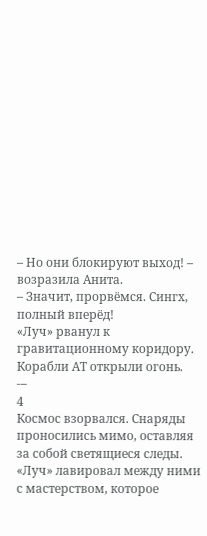– Но они блокируют выход! – возразила Анита.
– Значит, прорвёмся. Сингх, полный вперёд!
«Луч» рванул к гравитационному коридору. Корабли АТ открыли огонь.
-–
4
Космос взорвался. Снаряды проносились мимо, оставляя за собой светящиеся следы. «Луч» лавировал между ними с мастерством, которое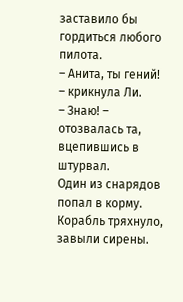заставило бы гордиться любого пилота.
– Анита, ты гений! – крикнула Ли.
– Знаю! – отозвалась та, вцепившись в штурвал.
Один из снарядов попал в корму. Корабль тряхнуло, завыли сирены.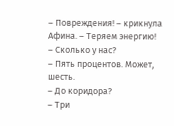– Повреждения! – крикнула Афина. – Теряем энергию!
– Сколько у нас?
– Пять процентов. Может, шесть.
– До коридора?
– Три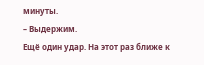минуты.
– Выдержим.
Ещё один удар. На этот раз ближе к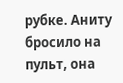рубке. Аниту бросило на пульт, она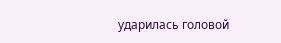ударилась головой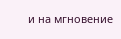и на мгновение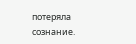потеряла сознание.